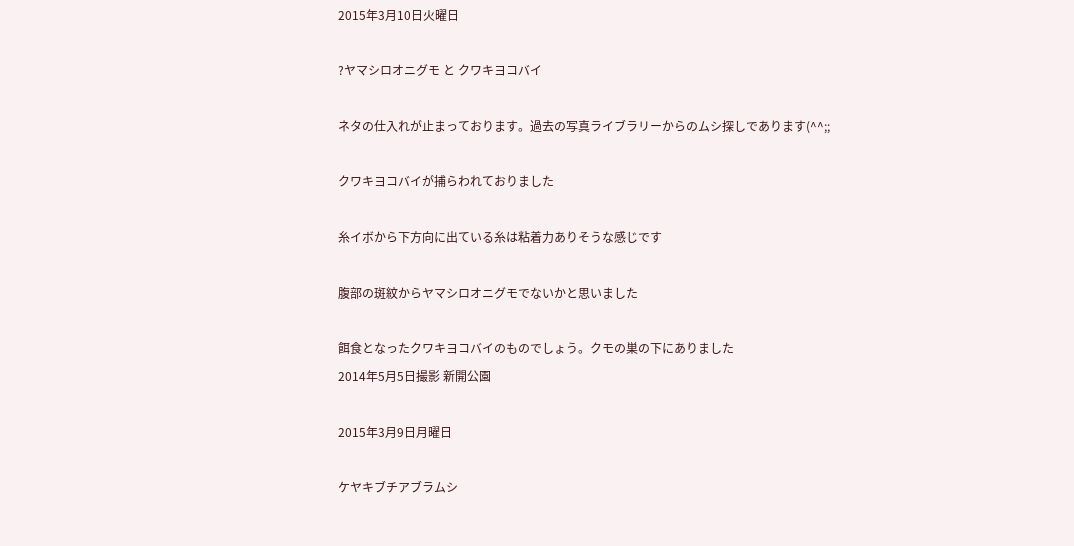2015年3月10日火曜日

?ヤマシロオニグモ と クワキヨコバイ

ネタの仕入れが止まっております。過去の写真ライブラリーからのムシ探しであります(^^;;

クワキヨコバイが捕らわれておりました

糸イボから下方向に出ている糸は粘着力ありそうな感じです

腹部の斑紋からヤマシロオニグモでないかと思いました

餌食となったクワキヨコバイのものでしょう。クモの巣の下にありました
2014年5月5日撮影 新開公園

2015年3月9日月曜日

ケヤキブチアブラムシ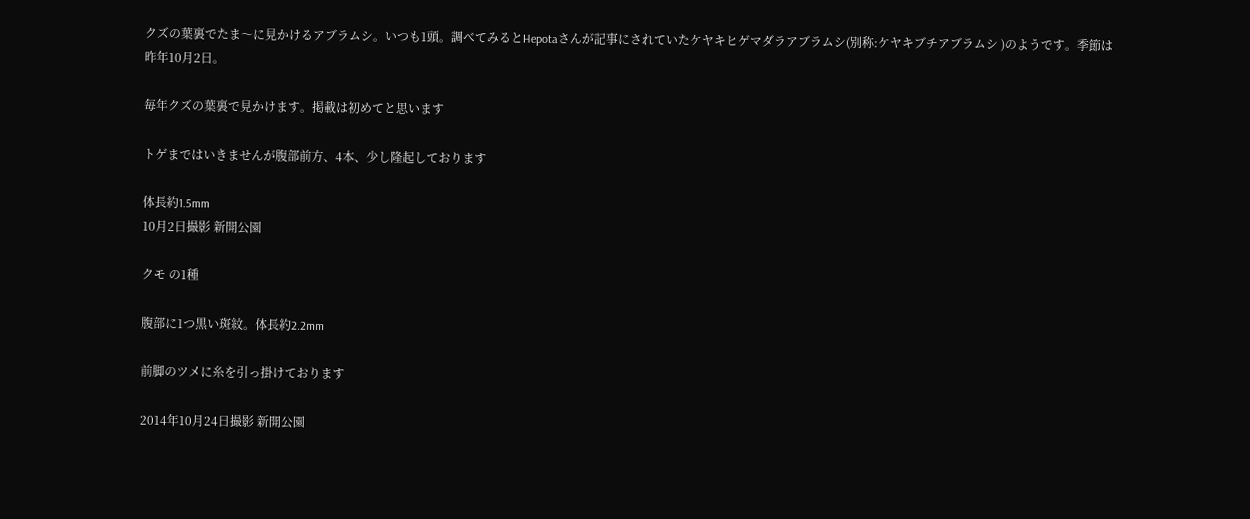クズの葉裏でたま〜に見かけるアブラムシ。いつも1頭。調べてみるとHepotaさんが記事にされていたケヤキヒゲマダラアブラムシ(別称:ケヤキブチアブラムシ )のようです。季節は昨年10月2日。

毎年クズの葉裏で見かけます。掲載は初めてと思います

トゲまではいきませんが腹部前方、4本、少し隆起しております

体長約1.5mm
10月2日撮影 新開公園

クモ の1種

腹部に1つ黒い斑紋。体長約2.2mm

前脚のツメに糸を引っ掛けております

2014年10月24日撮影 新開公園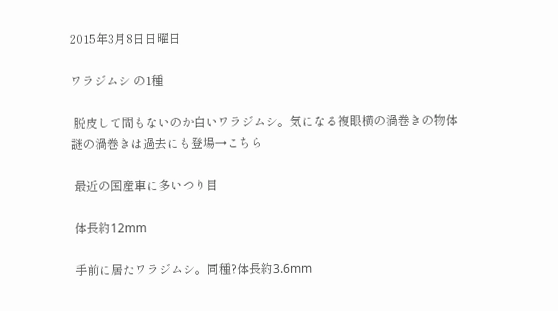2015年3月8日日曜日

ワラジムシ の1種

 脱皮して間もないのか白いワラジムシ。気になる複眼横の渦巻きの物体
謎の渦巻きは過去にも登場→こちら

 最近の国産車に多いつり目

 体長約12mm

 手前に居たワラジムシ。同種?体長約3.6mm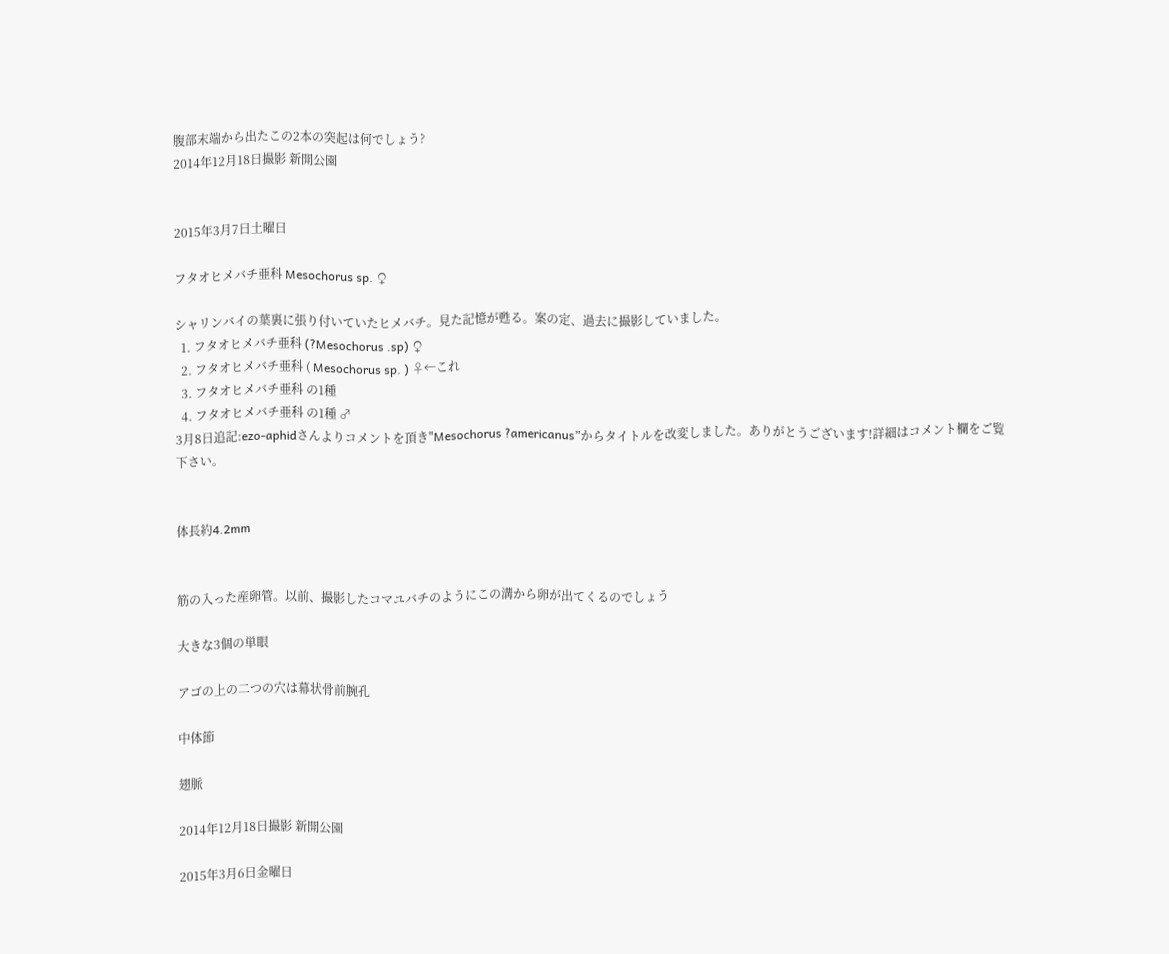腹部末端から出たこの2本の突起は何でしょう?
2014年12月18日撮影 新開公園


2015年3月7日土曜日

フタオヒメバチ亜科 Mesochorus sp. ♀

シャリンバイの葉裏に張り付いていたヒメバチ。見た記憶が甦る。案の定、過去に撮影していました。
  1. フタオヒメバチ亜科 (?Mesochorus .sp) ♀
  2. フタオヒメバチ亜科 ( Mesochorus sp. ) ♀←これ
  3. フタオヒメバチ亜科 の1種
  4. フタオヒメバチ亜科 の1種 ♂
3月8日追記:ezo-aphidさんよりコメントを頂き"Mesochorus ?americanus”からタイトルを改変しました。ありがとうございます!詳細はコメント欄をご覧下さい。


体長約4.2mm


筋の入った産卵管。以前、撮影したコマユバチのようにこの溝から卵が出てくるのでしょう

大きな3個の単眼

アゴの上の二つの穴は幕状骨前腕孔

中体節

翅脈

2014年12月18日撮影 新開公園

2015年3月6日金曜日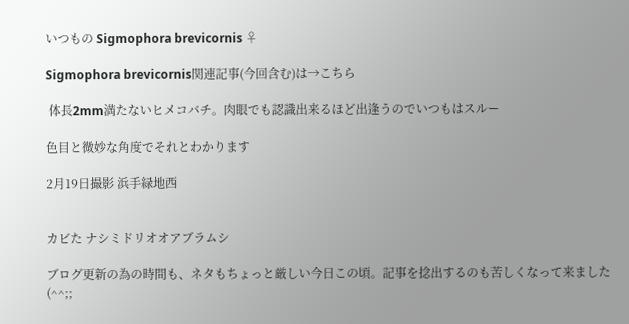いつもの Sigmophora brevicornis ♀

Sigmophora brevicornis関連記事(今回含む)は→こちら

 体長2mm満たないヒメコバチ。肉眼でも認識出来るほど出逢うのでいつもはスルー

色目と微妙な角度でそれとわかります

2月19日撮影 浜手緑地西


カビた ナシミドリオオアブラムシ

ブログ更新の為の時間も、ネタもちょっと厳しい今日この頃。記事を捻出するのも苦しくなって来ました(^^;;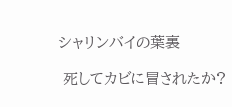シャリンバイの葉裏

 死してカビに冒されたか?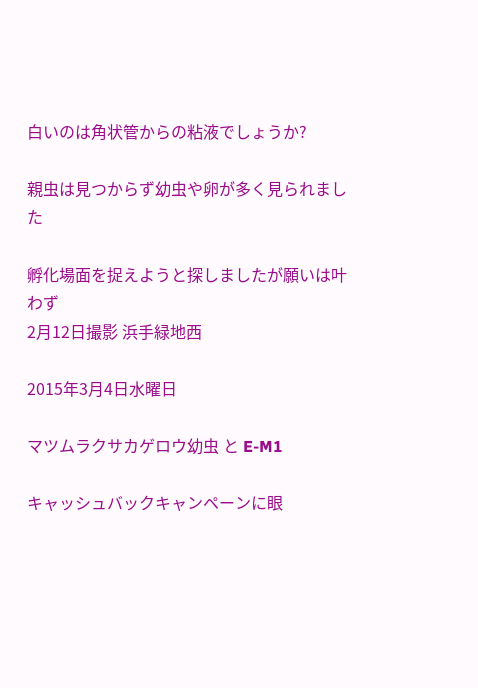白いのは角状管からの粘液でしょうか?

親虫は見つからず幼虫や卵が多く見られました

孵化場面を捉えようと探しましたが願いは叶わず
2月12日撮影 浜手緑地西

2015年3月4日水曜日

マツムラクサカゲロウ幼虫 と E-M1

キャッシュバックキャンペーンに眼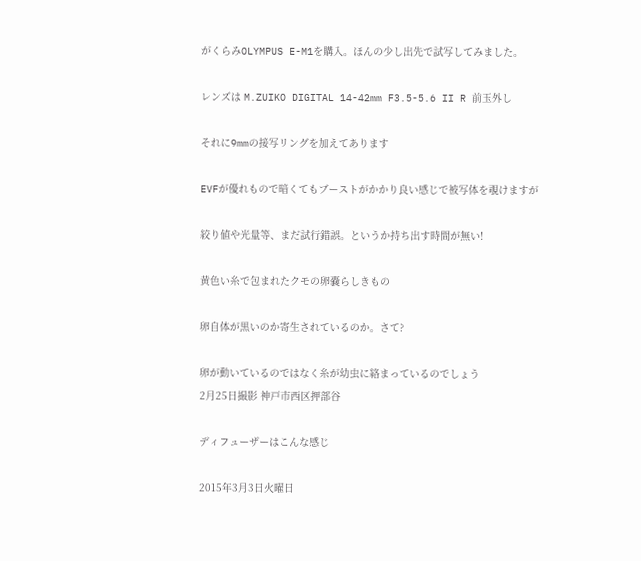がくらみOLYMPUS E-M1を購入。ほんの少し出先で試写してみました。

レンズは M.ZUIKO DIGITAL 14-42mm F3.5-5.6 II R 前玉外し

それに9mmの接写リングを加えてあります

EVFが優れもので暗くてもブーストがかかり良い感じで被写体を覗けますが

絞り値や光量等、まだ試行錯誤。というか持ち出す時間が無い!

黄色い糸で包まれたクモの卵嚢らしきもの

卵自体が黒いのか寄生されているのか。さて?

卵が動いているのではなく糸が幼虫に絡まっているのでしょう
2月25日撮影 神戸市西区押部谷

ディフューザーはこんな感じ

2015年3月3日火曜日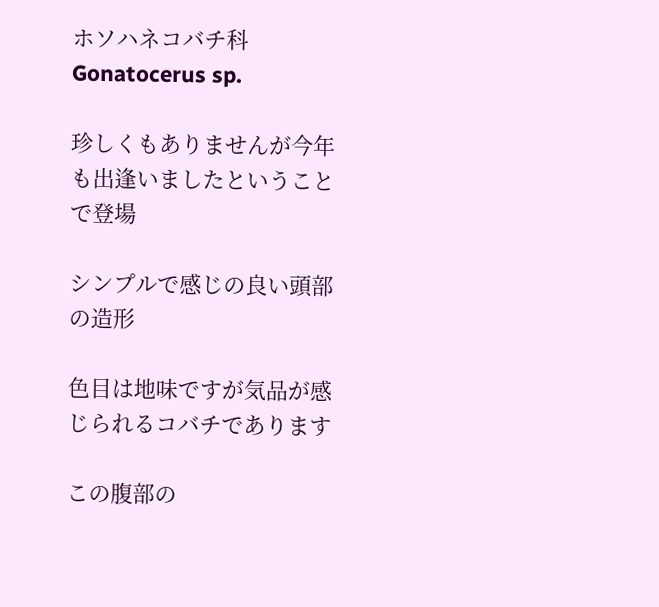ホソハネコバチ科 Gonatocerus sp.

珍しくもありませんが今年も出逢いましたということで登場

シンプルで感じの良い頭部の造形

色目は地味ですが気品が感じられるコバチであります

この腹部の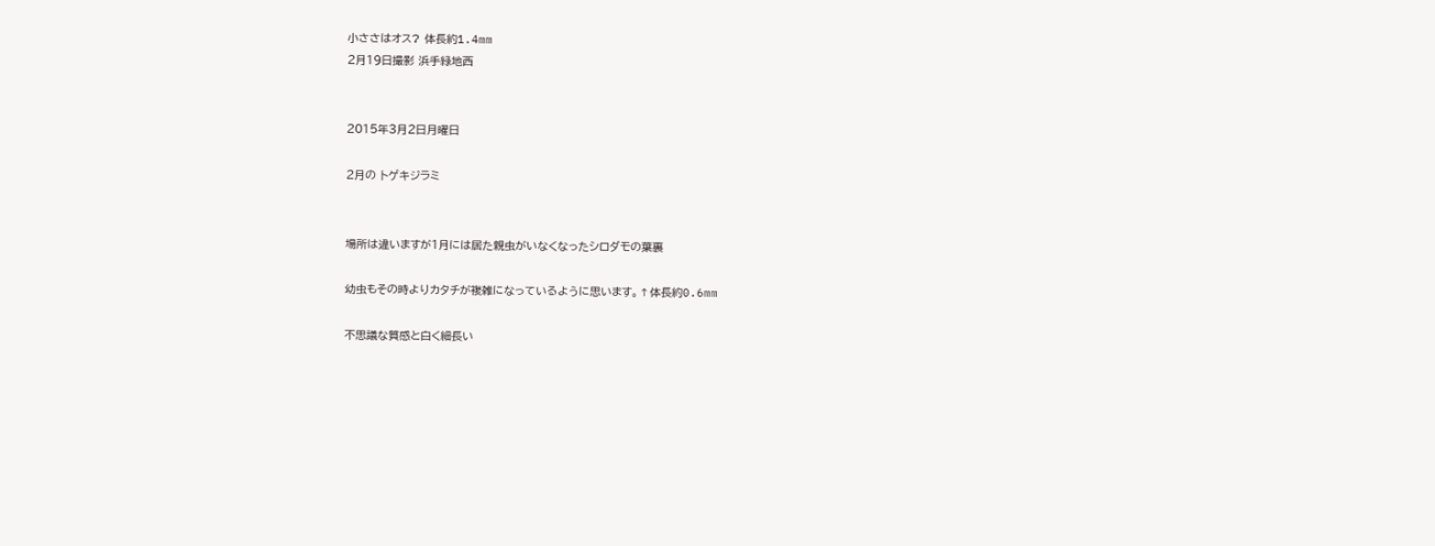小ささはオス? 体長約1.4mm
2月19日撮影 浜手緑地西


2015年3月2日月曜日

2月の トゲキジラミ


場所は違いますが1月には居た親虫がいなくなったシロダモの葉裏

幼虫もその時よりカタチが複雑になっているように思います。↑体長約0.6mm

不思議な質感と白く細長い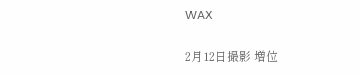WAX

2月12日撮影 増位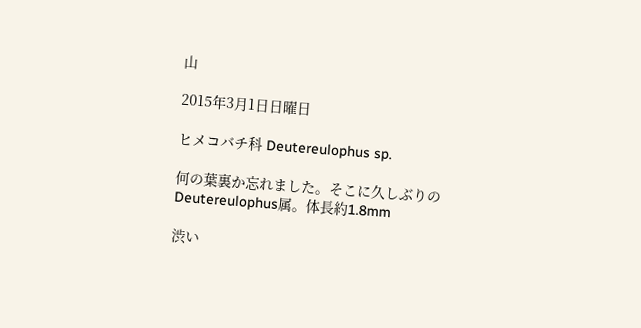山

2015年3月1日日曜日

ヒメコバチ科 Deutereulophus sp.

何の葉裏か忘れました。そこに久しぶりのDeutereulophus属。体長約1.8mm

渋い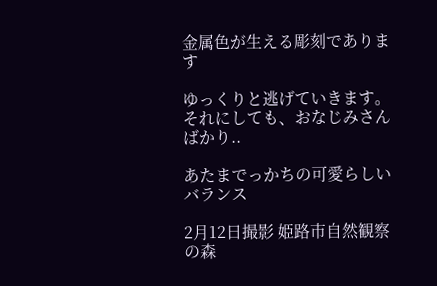金属色が生える彫刻であります

ゆっくりと逃げていきます。それにしても、おなじみさんばかり..

あたまでっかちの可愛らしいバランス

2月12日撮影 姫路市自然観察の森